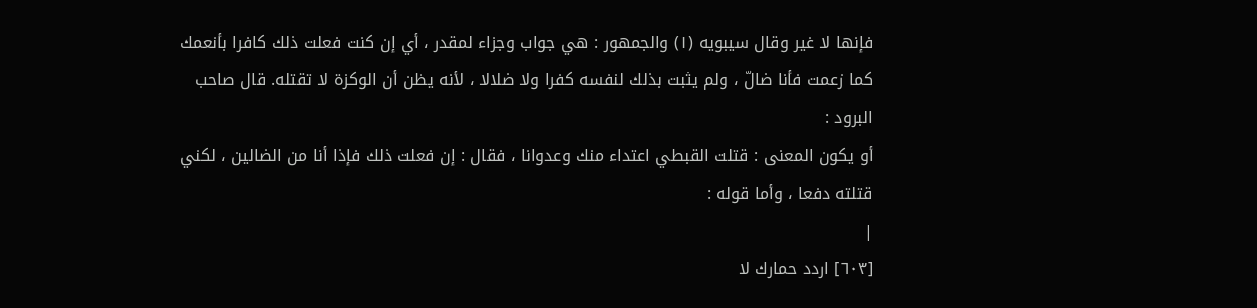فإنها لا غير وقال سيبويه (١) والجمهور : هي جواب وجزاء لمقدر ، أي إن كنت فعلت ذلك كافرا بأنعمك كما زعمت فأنا ضالّ ، ولم يثبت بذلك لنفسه كفرا ولا ضلالا ، لأنه يظن أن الوكزة لا تقتله. قال صاحب البرود :
أو يكون المعنى : قتلت القبطي اعتداء منك وعدوانا ، فقال : إن فعلت ذلك فإذا أنا من الضالين ، لكني قتلته دفعا ، وأما قوله :
|
[٦٠٣] اردد حمارك لا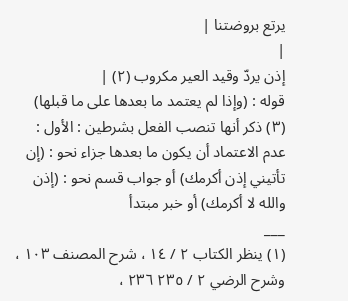يرتع بروضتنا |
|
إذن يردّ وقيد العير مكروب (٢) |
قوله : (وإذا لم يعتمد ما بعدها على ما قبلها) (٣) ذكر أنها تنصب الفعل بشرطين : الأول : عدم الاعتماد أن يكون ما بعدها جزاء نحو : (إن تأتيني إذن أكرمك) أو جواب قسم نحو : (إذن والله لا أكرمك) أو خبر مبتدأ
___
(١) ينظر الكتاب ٢ / ١٤ ، شرح المصنف ١٠٣ ، وشرح الرضي ٢ / ٢٣٥ ٢٣٦ ،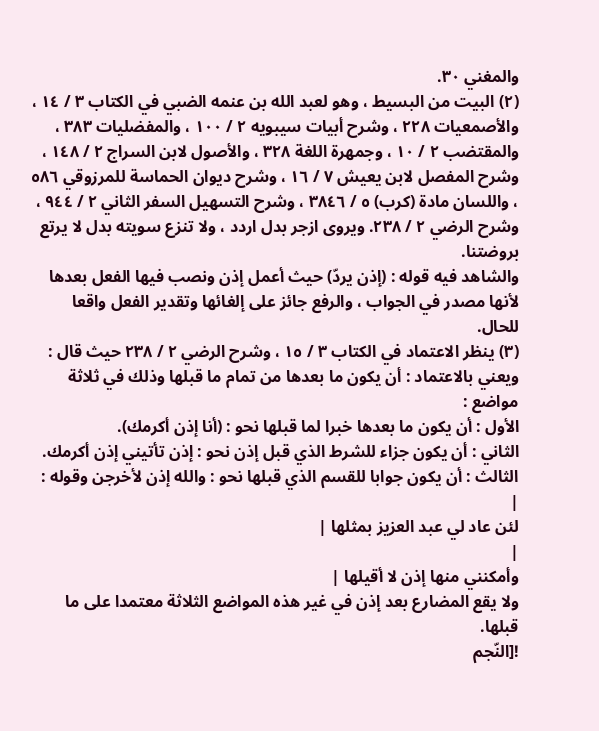والمغني ٣٠.
(٢) البيت من البسيط ، وهو لعبد الله بن عنمه الضبي في الكتاب ٣ / ١٤ ، والأصمعيات ٢٢٨ ، وشرح أبيات سيبويه ٢ / ١٠٠ ، والمفضليات ٣٨٣ ، والمقتضب ٢ / ١٠ ، وجمهرة اللغة ٣٢٨ ، والأصول لابن السراج ٢ / ١٤٨ ، وشرح المفصل لابن يعيش ٧ / ١٦ ، وشرح ديوان الحماسة للمرزوقي ٥٨٦ ، واللسان مادة (كرب) ٥ / ٣٨٤٦ ، وشرح التسهيل السفر الثاني ٢ / ٩٤٤ ، وشرح الرضي ٢ / ٢٣٨. ويروى ازجر بدل اردد ، ولا تنزع سويته بدل لا يرتع بروضتنا.
والشاهد فيه قوله : (إذن يردّ) حيث أعمل إذن ونصب فيها الفعل بعدها لأنها مصدر في الجواب ، والرفع جائز على إلغائها وتقدير الفعل واقعا للحال.
(٣) ينظر الاعتماد في الكتاب ٣ / ١٥ ، وشرح الرضي ٢ / ٢٣٨ حيث قال : ويعني بالاعتماد : أن يكون ما بعدها من تمام ما قبلها وذلك في ثلاثة مواضع :
الأول : أن يكون ما بعدها خبرا لما قبلها نحو : (أنا إذن أكرمك).
الثاني : أن يكون جزاء للشرط الذي قبل إذن نحو : إذن تأتيني إذن أكرمك.
الثالث : أن يكون جوابا للقسم الذي قبلها نحو : والله إذن لأخرجن وقوله :
|
لئن عاد لي عبد العزيز بمثلها |
|
وأمكنني منها إذن لا أقيلها |
ولا يقع المضارع بعد إذن في غير هذه المواضع الثلاثة معتمدا على ما قبلها.
![النّجم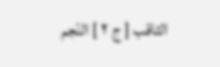الثاقب [ ج ٢ ] النّجم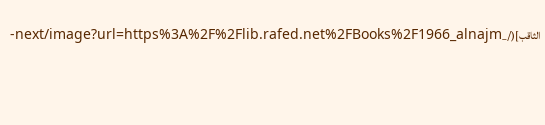الثاقب](/_next/image?url=https%3A%2F%2Flib.rafed.net%2FBooks%2F1966_alnajm-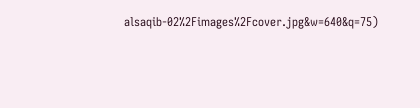alsaqib-02%2Fimages%2Fcover.jpg&w=640&q=75)